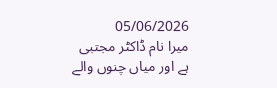05/06/2026
میرا نام ڈاکٹر مجتبی ہے اور میاں چنوں والے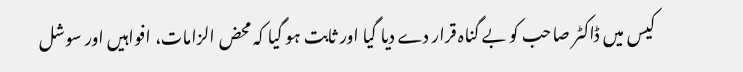کیس میں ڈاکٹر صاحب کو بے گناہ قرار دے دیا گیا اور ثابت ہو گیا کہ محض الزامات، افواہیں اور سوشل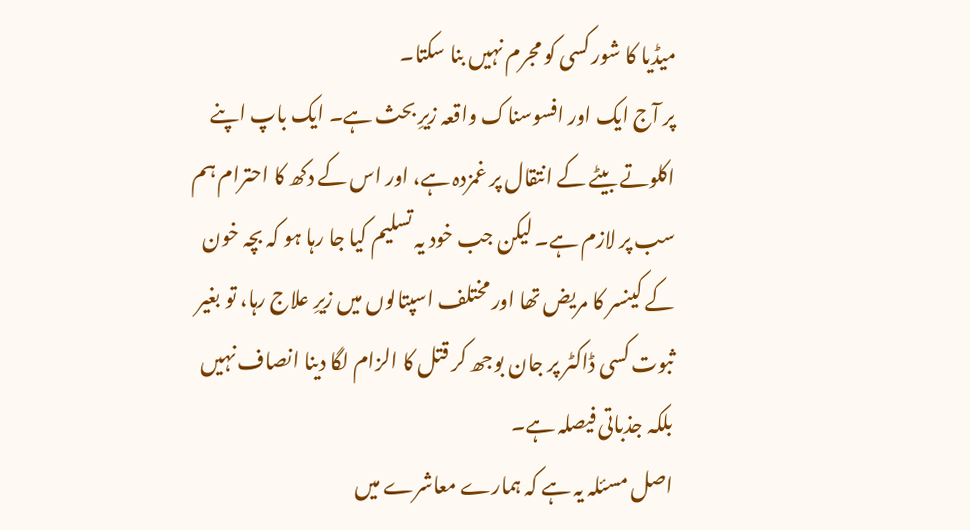میڈیا کا شور کسی کو مجرم نہیں بنا سکتا۔
پر آج ایک اور افسوسناک واقعہ زیرِ بحث ہے۔ ایک باپ اپنے اکلوتے بیٹے کے انتقال پر غمزدہ ہے، اور اس کے دکھ کا احترام ہم سب پر لازم ہے۔ لیکن جب خود یہ تسلیم کیا جا رہا ہو کہ بچہ خون کے کینسر کا مریض تھا اور مختلف اسپتالوں میں زیرِ علاج رہا، تو بغیر ثبوت کسی ڈاکٹر پر جان بوجھ کر قتل کا الزام لگا دینا انصاف نہیں بلکہ جذباتی فیصلہ ہے۔
اصل مسئلہ یہ ہے کہ ہمارے معاشرے میں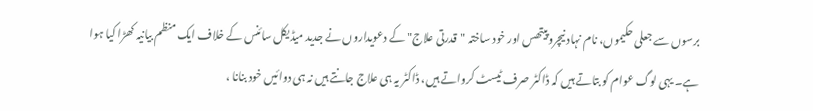برسوں سے جعلی حکیموں، نام نہاد نیچروپیتھس اور خود ساختہ "قدرتی علاج" کے دعویداروں نے جدید میڈیکل سائنس کے خلاف ایک منظم بیانیہ کھڑا کیا ہوا ہے۔ یہی لوگ عوام کو بتاتے ہیں کہ ڈاکٹر صرف ٹیسٹ کرواتے ہیں، ڈاکٹر یہ ہی علاج جانتے ہیں نہ ہی دوائیں خود بنانا ،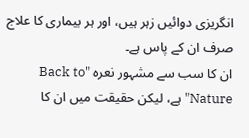انگریزی دوائیں زہر ہیں، اور ہر بیماری کا علاج صرف ان کے پاس ہے۔
ان کا سب سے مشہور نعرہ "Back to Nature" ہے، لیکن حقیقت میں ان کا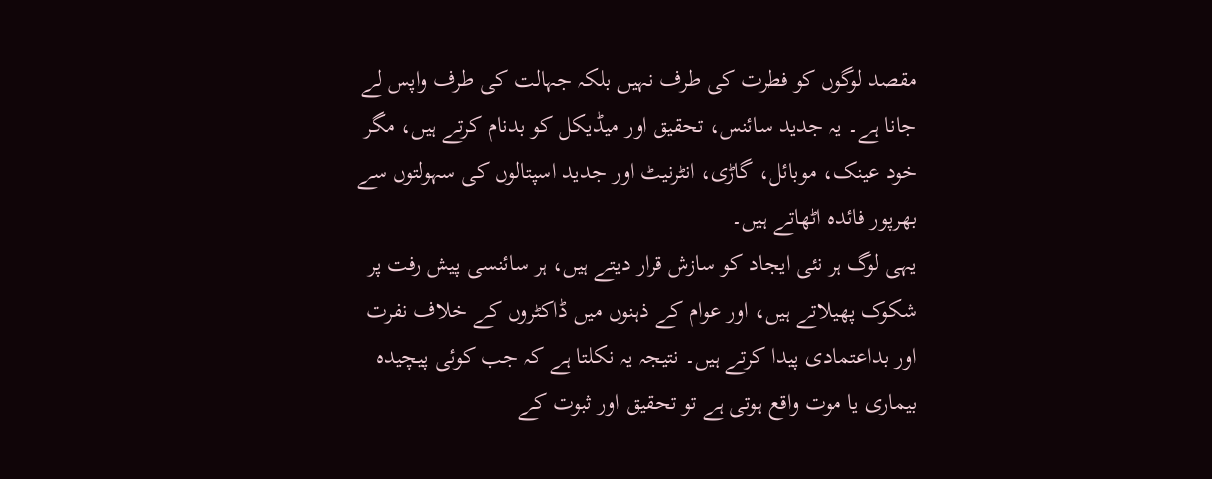مقصد لوگوں کو فطرت کی طرف نہیں بلکہ جہالت کی طرف واپس لے جانا ہے۔ یہ جدید سائنس، تحقیق اور میڈیکل کو بدنام کرتے ہیں، مگر خود عینک، موبائل، گاڑی، انٹرنیٹ اور جدید اسپتالوں کی سہولتوں سے بھرپور فائدہ اٹھاتے ہیں۔
یہی لوگ ہر نئی ایجاد کو سازش قرار دیتے ہیں، ہر سائنسی پیش رفت پر شکوک پھیلاتے ہیں، اور عوام کے ذہنوں میں ڈاکٹروں کے خلاف نفرت اور بداعتمادی پیدا کرتے ہیں۔ نتیجہ یہ نکلتا ہے کہ جب کوئی پیچیدہ بیماری یا موت واقع ہوتی ہے تو تحقیق اور ثبوت کے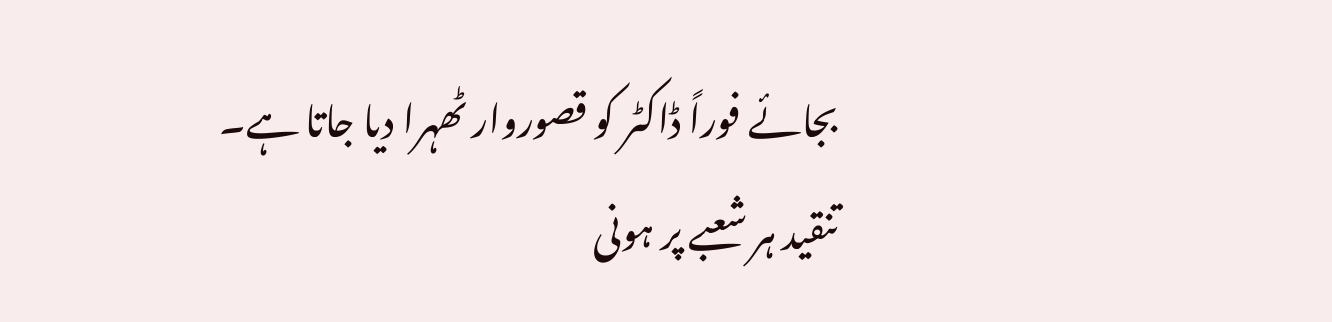بجائے فوراً ڈاکٹر کو قصوروار ٹھہرا دیا جاتا ہے۔
تنقید ہر شعبے پر ہونی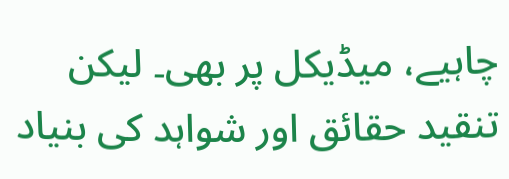چاہیے، میڈیکل پر بھی۔ لیکن تنقید حقائق اور شواہد کی بنیاد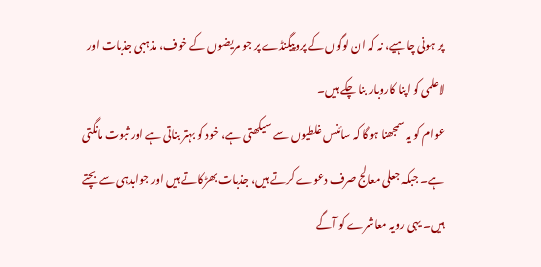پر ہونی چاہیے، نہ کہ ان لوگوں کے پروپیگنڈے پر جو مریضوں کے خوف، مذہبی جذبات اور لاعلمی کو اپنا کاروبار بنا چکے ہیں۔
عوام کو یہ سمجھنا ہوگا کہ سائنس غلطیوں سے سیکھتی ہے، خود کو بہتر بناتی ہے اور ثبوت مانگتی ہے۔ جبکہ جعلی معالج صرف دعوے کرتے ہیں، جذبات بھڑکاتے ہیں اور جوابدہی سے بچتے ہیں۔ یہی رویہ معاشرے کو آگے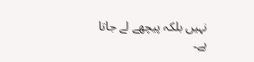نہیں بلکہ پیچھے لے جاتا ہے۔